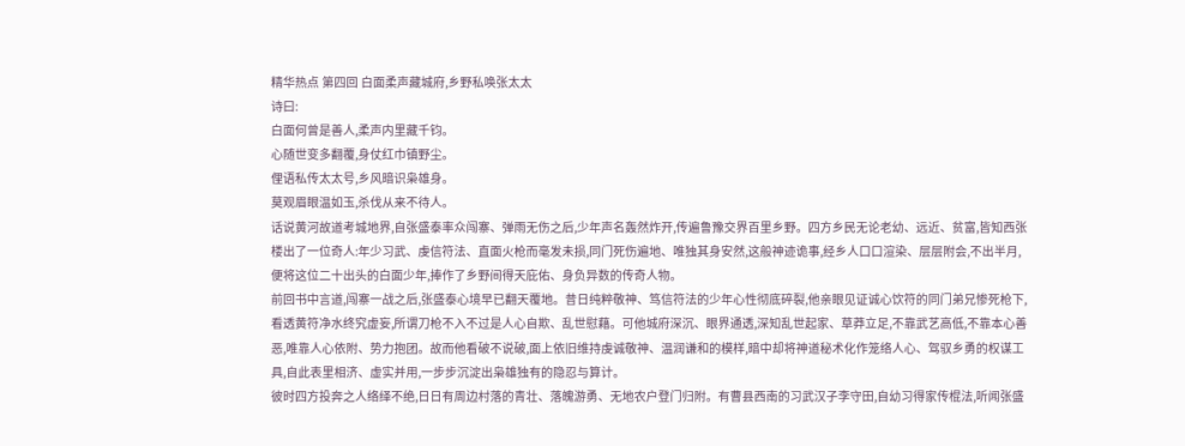精华热点 第四回 白面柔声藏城府,乡野私唤张太太
诗曰:
白面何曾是善人,柔声内里藏千钧。
心随世变多翻覆,身仗红巾镇野尘。
俚语私传太太号,乡风暗识枭雄身。
莫观眉眼温如玉,杀伐从来不待人。
话说黄河故道考城地界,自张盛泰率众闯寨、弹雨无伤之后,少年声名轰然炸开,传遍鲁豫交界百里乡野。四方乡民无论老幼、远近、贫富,皆知西张楼出了一位奇人:年少习武、虔信符法、直面火枪而毫发未损,同门死伤遍地、唯独其身安然,这般神迹诡事,经乡人口口渲染、层层附会,不出半月,便将这位二十出头的白面少年,捧作了乡野间得天庇佑、身负异数的传奇人物。
前回书中言道,闯寨一战之后,张盛泰心境早已翻天覆地。昔日纯粹敬神、笃信符法的少年心性彻底碎裂,他亲眼见证诚心饮符的同门弟兄惨死枪下,看透黄符净水终究虚妄,所谓刀枪不入不过是人心自欺、乱世慰藉。可他城府深沉、眼界通透,深知乱世起家、草莽立足,不靠武艺高低,不靠本心善恶,唯靠人心依附、势力抱团。故而他看破不说破,面上依旧维持虔诚敬神、温润谦和的模样,暗中却将神道秘术化作笼络人心、驾驭乡勇的权谋工具,自此表里相济、虚实并用,一步步沉淀出枭雄独有的隐忍与算计。
彼时四方投奔之人络绎不绝,日日有周边村落的青壮、落魄游勇、无地农户登门归附。有曹县西南的习武汉子李守田,自幼习得家传棍法,听闻张盛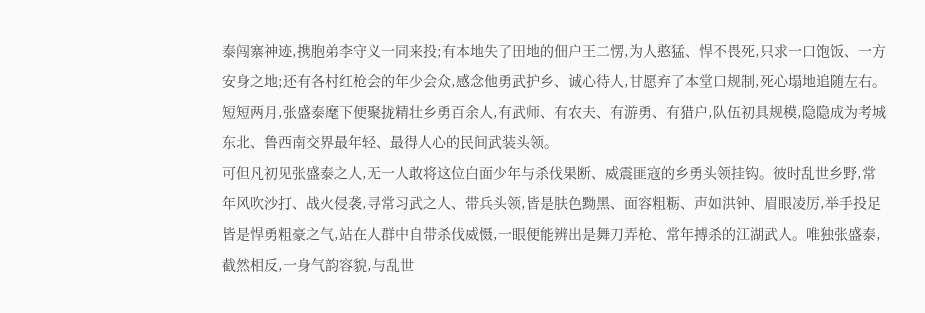泰闯寨神迹,携胞弟李守义一同来投;有本地失了田地的佃户王二愣,为人憨猛、悍不畏死,只求一口饱饭、一方安身之地;还有各村红枪会的年少会众,感念他勇武护乡、诚心待人,甘愿弃了本堂口规制,死心塌地追随左右。短短两月,张盛泰麾下便聚拢精壮乡勇百余人,有武师、有农夫、有游勇、有猎户,队伍初具规模,隐隐成为考城东北、鲁西南交界最年轻、最得人心的民间武装头领。
可但凡初见张盛泰之人,无一人敢将这位白面少年与杀伐果断、威震匪寇的乡勇头领挂钩。彼时乱世乡野,常年风吹沙打、战火侵袭,寻常习武之人、带兵头领,皆是肤色黝黑、面容粗粝、声如洪钟、眉眼凌厉,举手投足皆是悍勇粗豪之气,站在人群中自带杀伐威慑,一眼便能辨出是舞刀弄枪、常年搏杀的江湖武人。唯独张盛泰,截然相反,一身气韵容貌,与乱世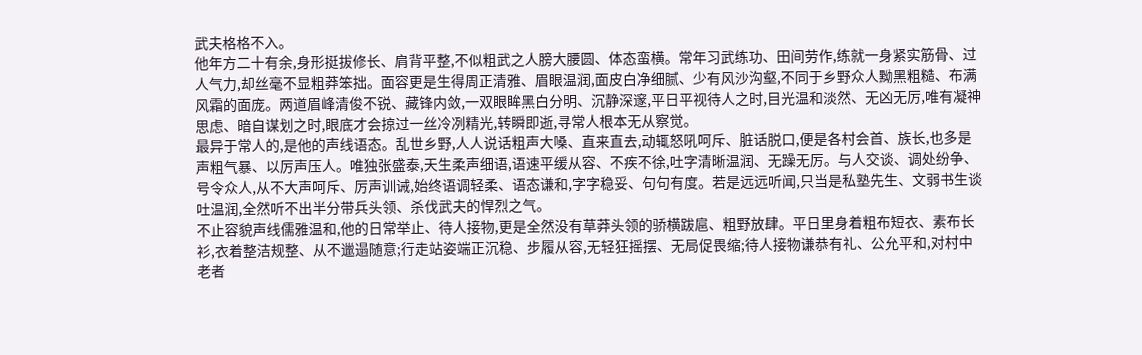武夫格格不入。
他年方二十有余,身形挺拔修长、肩背平整,不似粗武之人膀大腰圆、体态蛮横。常年习武练功、田间劳作,练就一身紧实筋骨、过人气力,却丝毫不显粗莽笨拙。面容更是生得周正清雅、眉眼温润,面皮白净细腻、少有风沙沟壑,不同于乡野众人黝黑粗糙、布满风霜的面庞。两道眉峰清俊不锐、藏锋内敛,一双眼眸黑白分明、沉静深邃,平日平视待人之时,目光温和淡然、无凶无厉,唯有凝神思虑、暗自谋划之时,眼底才会掠过一丝冷冽精光,转瞬即逝,寻常人根本无从察觉。
最异于常人的,是他的声线语态。乱世乡野,人人说话粗声大嗓、直来直去,动辄怒吼呵斥、脏话脱口,便是各村会首、族长,也多是声粗气暴、以厉声压人。唯独张盛泰,天生柔声细语,语速平缓从容、不疾不徐,吐字清晰温润、无躁无厉。与人交谈、调处纷争、号令众人,从不大声呵斥、厉声训诫,始终语调轻柔、语态谦和,字字稳妥、句句有度。若是远远听闻,只当是私塾先生、文弱书生谈吐温润,全然听不出半分带兵头领、杀伐武夫的悍烈之气。
不止容貌声线儒雅温和,他的日常举止、待人接物,更是全然没有草莽头领的骄横跋扈、粗野放肆。平日里身着粗布短衣、素布长衫,衣着整洁规整、从不邋遢随意;行走站姿端正沉稳、步履从容,无轻狂摇摆、无局促畏缩;待人接物谦恭有礼、公允平和,对村中老者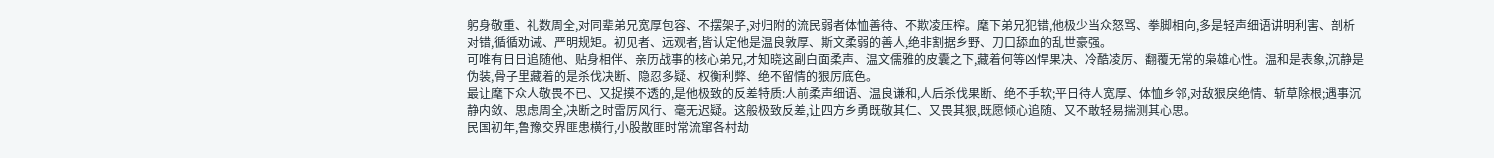躬身敬重、礼数周全,对同辈弟兄宽厚包容、不摆架子,对归附的流民弱者体恤善待、不欺凌压榨。麾下弟兄犯错,他极少当众怒骂、拳脚相向,多是轻声细语讲明利害、剖析对错,循循劝诫、严明规矩。初见者、远观者,皆认定他是温良敦厚、斯文柔弱的善人,绝非割据乡野、刀口舔血的乱世豪强。
可唯有日日追随他、贴身相伴、亲历战事的核心弟兄,才知晓这副白面柔声、温文儒雅的皮囊之下,藏着何等凶悍果决、冷酷凌厉、翻覆无常的枭雄心性。温和是表象,沉静是伪装,骨子里藏着的是杀伐决断、隐忍多疑、权衡利弊、绝不留情的狠厉底色。
最让麾下众人敬畏不已、又捉摸不透的,是他极致的反差特质:人前柔声细语、温良谦和,人后杀伐果断、绝不手软;平日待人宽厚、体恤乡邻,对敌狠戾绝情、斩草除根;遇事沉静内敛、思虑周全,决断之时雷厉风行、毫无迟疑。这般极致反差,让四方乡勇既敬其仁、又畏其狠,既愿倾心追随、又不敢轻易揣测其心思。
民国初年,鲁豫交界匪患横行,小股散匪时常流窜各村劫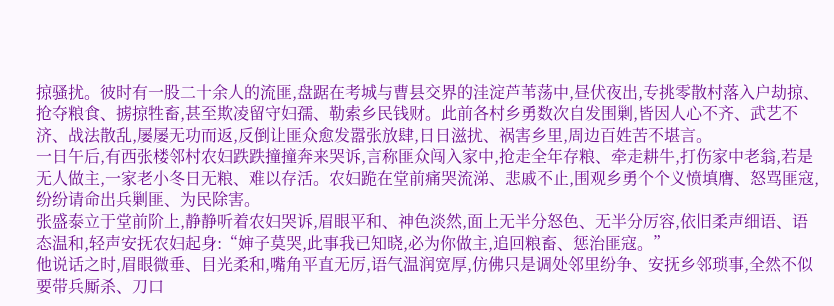掠骚扰。彼时有一股二十余人的流匪,盘踞在考城与曹县交界的洼淀芦苇荡中,昼伏夜出,专挑零散村落入户劫掠、抢夺粮食、掳掠牲畜,甚至欺凌留守妇孺、勒索乡民钱财。此前各村乡勇数次自发围剿,皆因人心不齐、武艺不济、战法散乱,屡屡无功而返,反倒让匪众愈发嚣张放肆,日日滋扰、祸害乡里,周边百姓苦不堪言。
一日午后,有西张楼邻村农妇跌跌撞撞奔来哭诉,言称匪众闯入家中,抢走全年存粮、牵走耕牛,打伤家中老翁,若是无人做主,一家老小冬日无粮、难以存活。农妇跪在堂前痛哭流涕、悲戚不止,围观乡勇个个义愤填膺、怒骂匪寇,纷纷请命出兵剿匪、为民除害。
张盛泰立于堂前阶上,静静听着农妇哭诉,眉眼平和、神色淡然,面上无半分怒色、无半分厉容,依旧柔声细语、语态温和,轻声安抚农妇起身:“婶子莫哭,此事我已知晓,必为你做主,追回粮畜、惩治匪寇。”
他说话之时,眉眼微垂、目光柔和,嘴角平直无厉,语气温润宽厚,仿佛只是调处邻里纷争、安抚乡邻琐事,全然不似要带兵厮杀、刀口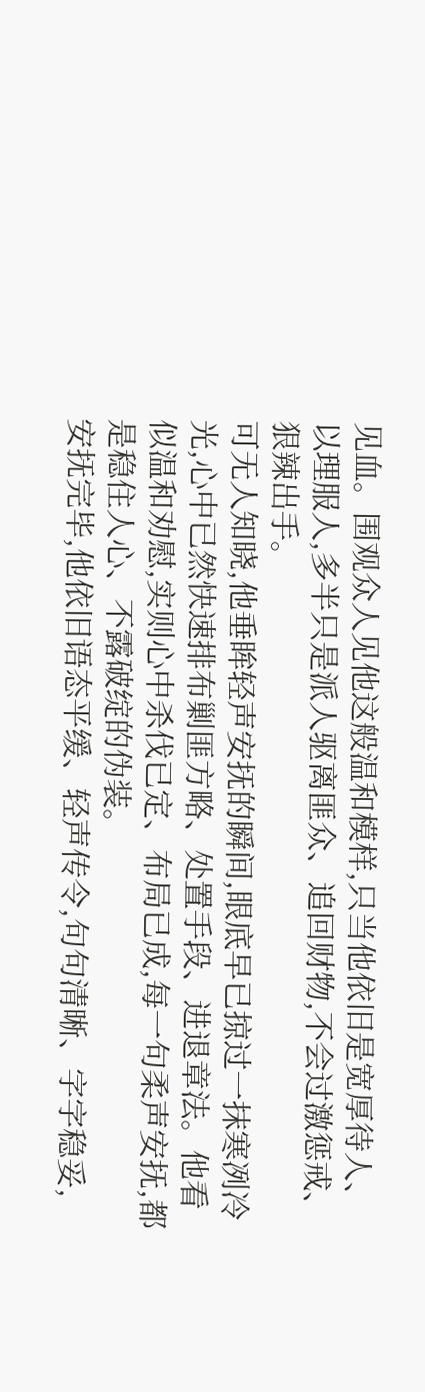见血。围观众人见他这般温和模样,只当他依旧是宽厚待人、以理服人,多半只是派人驱离匪众、追回财物,不会过激惩戒、狠辣出手。
可无人知晓,他垂眸轻声安抚的瞬间,眼底早已掠过一抹寒冽冷光,心中已然快速排布剿匪方略、处置手段、进退章法。他看似温和劝慰,实则心中杀伐已定、布局已成,每一句柔声安抚,都是稳住人心、不露破绽的伪装。
安抚完毕,他依旧语态平缓、轻声传令,句句清晰、字字稳妥,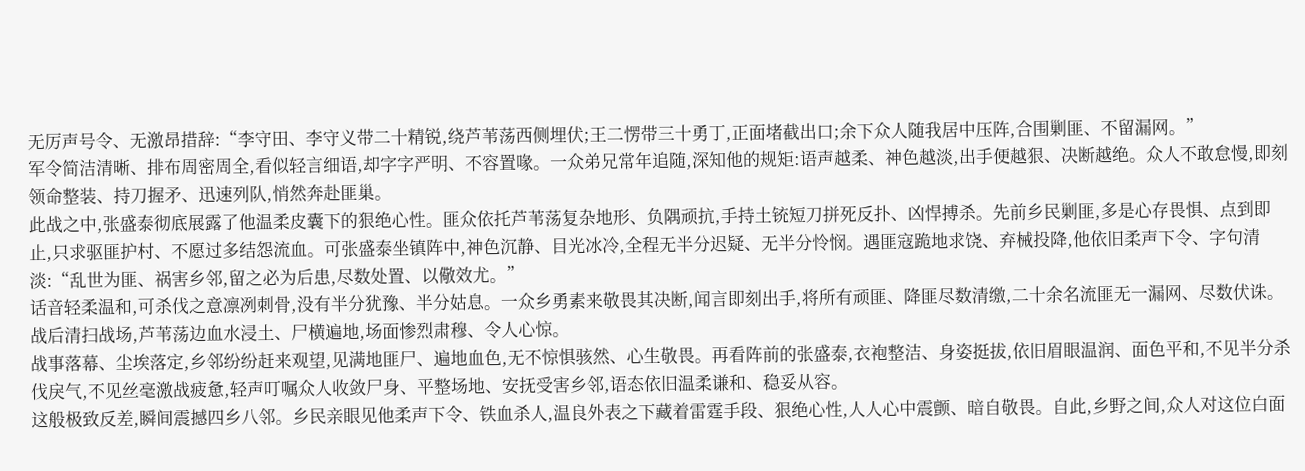无厉声号令、无激昂措辞:“李守田、李守义带二十精锐,绕芦苇荡西侧埋伏;王二愣带三十勇丁,正面堵截出口;余下众人随我居中压阵,合围剿匪、不留漏网。”
军令简洁清晰、排布周密周全,看似轻言细语,却字字严明、不容置喙。一众弟兄常年追随,深知他的规矩:语声越柔、神色越淡,出手便越狠、决断越绝。众人不敢怠慢,即刻领命整装、持刀握矛、迅速列队,悄然奔赴匪巢。
此战之中,张盛泰彻底展露了他温柔皮囊下的狠绝心性。匪众依托芦苇荡复杂地形、负隅顽抗,手持土铳短刀拼死反扑、凶悍搏杀。先前乡民剿匪,多是心存畏惧、点到即止,只求驱匪护村、不愿过多结怨流血。可张盛泰坐镇阵中,神色沉静、目光冰冷,全程无半分迟疑、无半分怜悯。遇匪寇跪地求饶、弃械投降,他依旧柔声下令、字句清淡:“乱世为匪、祸害乡邻,留之必为后患,尽数处置、以儆效尤。”
话音轻柔温和,可杀伐之意凛冽刺骨,没有半分犹豫、半分姑息。一众乡勇素来敬畏其决断,闻言即刻出手,将所有顽匪、降匪尽数清缴,二十余名流匪无一漏网、尽数伏诛。战后清扫战场,芦苇荡边血水浸土、尸横遍地,场面惨烈肃穆、令人心惊。
战事落幕、尘埃落定,乡邻纷纷赶来观望,见满地匪尸、遍地血色,无不惊惧骇然、心生敬畏。再看阵前的张盛泰,衣袍整洁、身姿挺拔,依旧眉眼温润、面色平和,不见半分杀伐戾气,不见丝毫激战疲惫,轻声叮嘱众人收敛尸身、平整场地、安抚受害乡邻,语态依旧温柔谦和、稳妥从容。
这般极致反差,瞬间震撼四乡八邻。乡民亲眼见他柔声下令、铁血杀人,温良外表之下藏着雷霆手段、狠绝心性,人人心中震颤、暗自敬畏。自此,乡野之间,众人对这位白面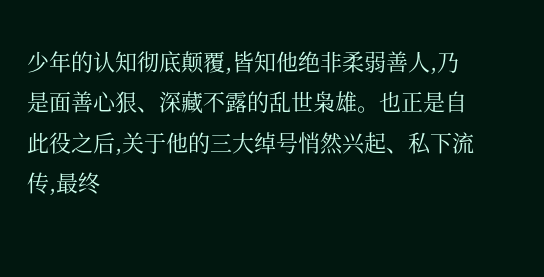少年的认知彻底颠覆,皆知他绝非柔弱善人,乃是面善心狠、深藏不露的乱世枭雄。也正是自此役之后,关于他的三大绰号悄然兴起、私下流传,最终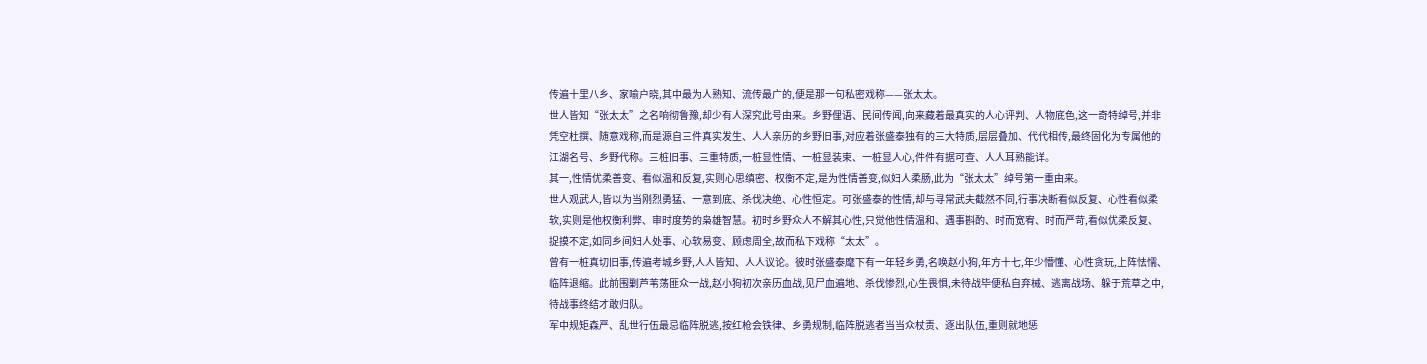传遍十里八乡、家喻户晓,其中最为人熟知、流传最广的,便是那一句私密戏称——张太太。
世人皆知“张太太”之名响彻鲁豫,却少有人深究此号由来。乡野俚语、民间传闻,向来藏着最真实的人心评判、人物底色,这一奇特绰号,并非凭空杜撰、随意戏称,而是源自三件真实发生、人人亲历的乡野旧事,对应着张盛泰独有的三大特质,层层叠加、代代相传,最终固化为专属他的江湖名号、乡野代称。三桩旧事、三重特质,一桩显性情、一桩显装束、一桩显人心,件件有据可查、人人耳熟能详。
其一,性情优柔善变、看似温和反复,实则心思缜密、权衡不定,是为性情善变,似妇人柔肠,此为“张太太”绰号第一重由来。
世人观武人,皆以为当刚烈勇猛、一意到底、杀伐决绝、心性恒定。可张盛泰的性情,却与寻常武夫截然不同,行事决断看似反复、心性看似柔软,实则是他权衡利弊、审时度势的枭雄智慧。初时乡野众人不解其心性,只觉他性情温和、遇事斟酌、时而宽宥、时而严苛,看似优柔反复、捉摸不定,如同乡间妇人处事、心软易变、顾虑周全,故而私下戏称“太太”。
曾有一桩真切旧事,传遍考城乡野,人人皆知、人人议论。彼时张盛泰麾下有一年轻乡勇,名唤赵小狗,年方十七,年少懵懂、心性贪玩,上阵怯懦、临阵退缩。此前围剿芦苇荡匪众一战,赵小狗初次亲历血战,见尸血遍地、杀伐惨烈,心生畏惧,未待战毕便私自弃械、逃离战场、躲于荒草之中,待战事终结才敢归队。
军中规矩森严、乱世行伍最忌临阵脱逃,按红枪会铁律、乡勇规制,临阵脱逃者当当众杖责、逐出队伍,重则就地惩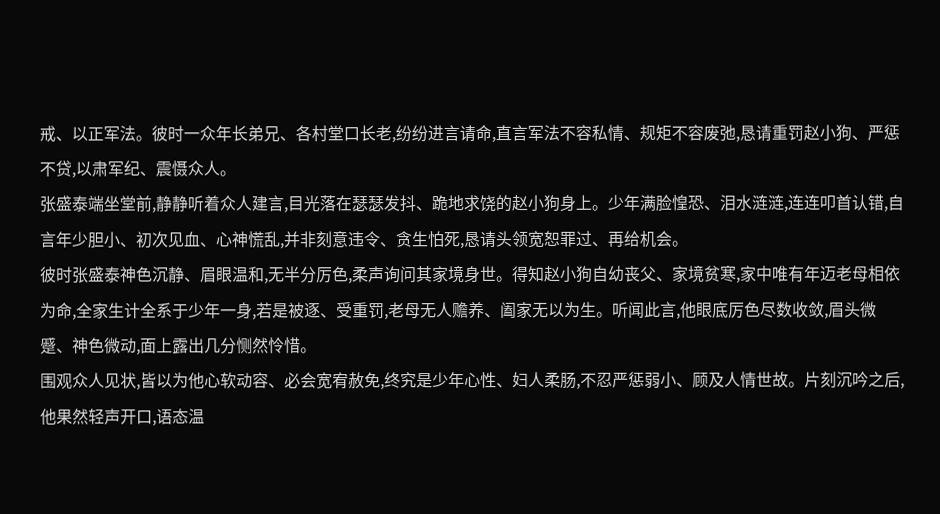戒、以正军法。彼时一众年长弟兄、各村堂口长老,纷纷进言请命,直言军法不容私情、规矩不容废弛,恳请重罚赵小狗、严惩不贷,以肃军纪、震慑众人。
张盛泰端坐堂前,静静听着众人建言,目光落在瑟瑟发抖、跪地求饶的赵小狗身上。少年满脸惶恐、泪水涟涟,连连叩首认错,自言年少胆小、初次见血、心神慌乱,并非刻意违令、贪生怕死,恳请头领宽恕罪过、再给机会。
彼时张盛泰神色沉静、眉眼温和,无半分厉色,柔声询问其家境身世。得知赵小狗自幼丧父、家境贫寒,家中唯有年迈老母相依为命,全家生计全系于少年一身,若是被逐、受重罚,老母无人赡养、阖家无以为生。听闻此言,他眼底厉色尽数收敛,眉头微蹙、神色微动,面上露出几分恻然怜惜。
围观众人见状,皆以为他心软动容、必会宽宥赦免,终究是少年心性、妇人柔肠,不忍严惩弱小、顾及人情世故。片刻沉吟之后,他果然轻声开口,语态温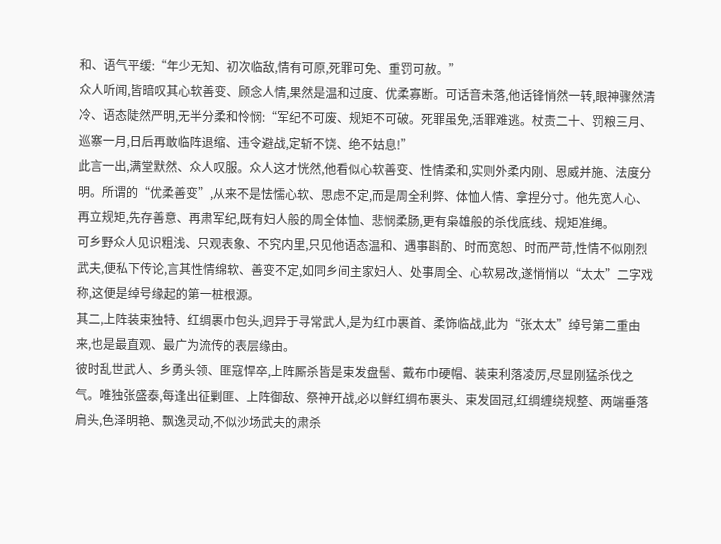和、语气平缓:“年少无知、初次临敌,情有可原,死罪可免、重罚可赦。”
众人听闻,皆暗叹其心软善变、顾念人情,果然是温和过度、优柔寡断。可话音未落,他话锋悄然一转,眼神骤然清冷、语态陡然严明,无半分柔和怜悯:“军纪不可废、规矩不可破。死罪虽免,活罪难逃。杖责二十、罚粮三月、巡寨一月,日后再敢临阵退缩、违令避战,定斩不饶、绝不姑息!”
此言一出,满堂默然、众人叹服。众人这才恍然,他看似心软善变、性情柔和,实则外柔内刚、恩威并施、法度分明。所谓的“优柔善变”,从来不是怯懦心软、思虑不定,而是周全利弊、体恤人情、拿捏分寸。他先宽人心、再立规矩,先存善意、再肃军纪,既有妇人般的周全体恤、悲悯柔肠,更有枭雄般的杀伐底线、规矩准绳。
可乡野众人见识粗浅、只观表象、不究内里,只见他语态温和、遇事斟酌、时而宽恕、时而严苛,性情不似刚烈武夫,便私下传论,言其性情绵软、善变不定,如同乡间主家妇人、处事周全、心软易改,遂悄悄以“太太”二字戏称,这便是绰号缘起的第一桩根源。
其二,上阵装束独特、红绸裹巾包头,迥异于寻常武人,是为红巾裹首、柔饰临战,此为“张太太”绰号第二重由来,也是最直观、最广为流传的表层缘由。
彼时乱世武人、乡勇头领、匪寇悍卒,上阵厮杀皆是束发盘髻、戴布巾硬帽、装束利落凌厉,尽显刚猛杀伐之气。唯独张盛泰,每逢出征剿匪、上阵御敌、祭神开战,必以鲜红绸布裹头、束发固冠,红绸缠绕规整、两端垂落肩头,色泽明艳、飘逸灵动,不似沙场武夫的肃杀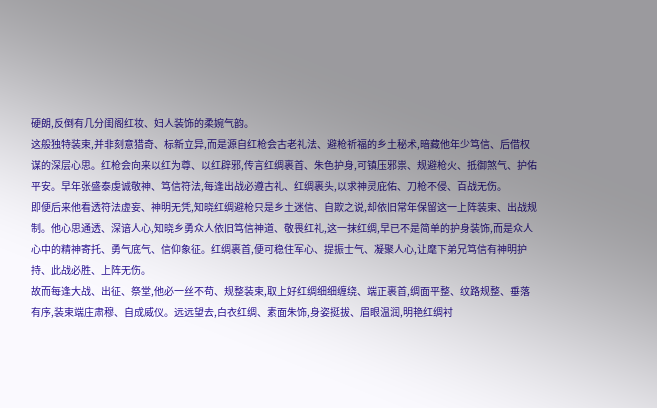硬朗,反倒有几分闺阁红妆、妇人装饰的柔婉气韵。
这般独特装束,并非刻意猎奇、标新立异,而是源自红枪会古老礼法、避枪祈福的乡土秘术,暗藏他年少笃信、后借权谋的深层心思。红枪会向来以红为尊、以红辟邪,传言红绸裹首、朱色护身,可镇压邪祟、规避枪火、抵御煞气、护佑平安。早年张盛泰虔诚敬神、笃信符法,每逢出战必遵古礼、红绸裹头,以求神灵庇佑、刀枪不侵、百战无伤。
即便后来他看透符法虚妄、神明无凭,知晓红绸避枪只是乡土迷信、自欺之说,却依旧常年保留这一上阵装束、出战规制。他心思通透、深谙人心,知晓乡勇众人依旧笃信神道、敬畏红礼,这一抹红绸,早已不是简单的护身装饰,而是众人心中的精神寄托、勇气底气、信仰象征。红绸裹首,便可稳住军心、提振士气、凝聚人心,让麾下弟兄笃信有神明护持、此战必胜、上阵无伤。
故而每逢大战、出征、祭堂,他必一丝不苟、规整装束,取上好红绸细细缠绕、端正裹首,绸面平整、纹路规整、垂落有序,装束端庄肃穆、自成威仪。远远望去,白衣红绸、素面朱饰,身姿挺拔、眉眼温润,明艳红绸衬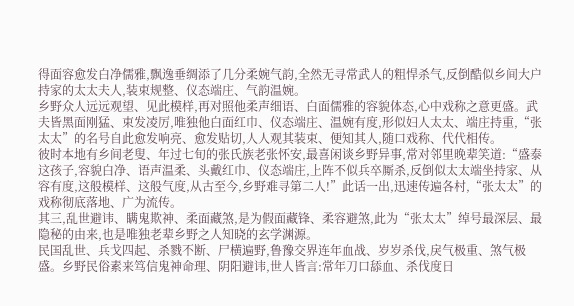得面容愈发白净儒雅,飘逸垂绸添了几分柔婉气韵,全然无寻常武人的粗悍杀气,反倒酷似乡间大户持家的太太夫人,装束规整、仪态端庄、气韵温婉。
乡野众人远远观望、见此模样,再对照他柔声细语、白面儒雅的容貌体态,心中戏称之意更盛。武夫皆黑面刚猛、束发凌厉,唯独他白面红巾、仪态端庄、温婉有度,形似妇人太太、端庄持重,“张太太”的名号自此愈发响亮、愈发贴切,人人观其装束、便知其人,随口戏称、代代相传。
彼时本地有乡间老叟、年过七旬的张氏族老张怀安,最喜闲谈乡野异事,常对邻里晚辈笑道:“盛泰这孩子,容貌白净、语声温柔、头戴红巾、仪态端庄,上阵不似兵卒厮杀,反倒似太太端坐持家、从容有度,这般模样、这般气度,从古至今,乡野难寻第二人!”此话一出,迅速传遍各村,“张太太”的戏称彻底落地、广为流传。
其三,乱世避讳、瞒鬼欺神、柔面藏煞,是为假面藏锋、柔容避煞,此为“张太太”绰号最深层、最隐秘的由来,也是唯独老辈乡野之人知晓的玄学渊源。
民国乱世、兵戈四起、杀戮不断、尸横遍野,鲁豫交界连年血战、岁岁杀伐,戾气极重、煞气极盛。乡野民俗素来笃信鬼神命理、阴阳避讳,世人皆言:常年刀口舔血、杀伐度日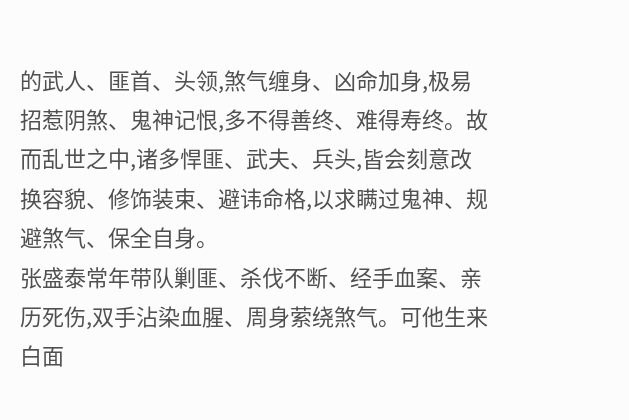的武人、匪首、头领,煞气缠身、凶命加身,极易招惹阴煞、鬼神记恨,多不得善终、难得寿终。故而乱世之中,诸多悍匪、武夫、兵头,皆会刻意改换容貌、修饰装束、避讳命格,以求瞒过鬼神、规避煞气、保全自身。
张盛泰常年带队剿匪、杀伐不断、经手血案、亲历死伤,双手沾染血腥、周身萦绕煞气。可他生来白面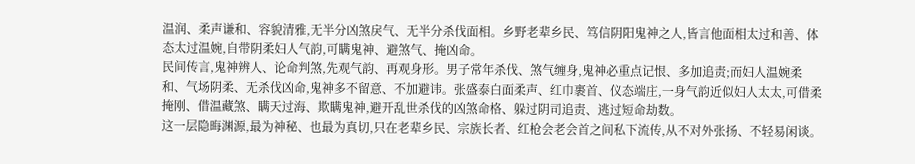温润、柔声谦和、容貌清雅,无半分凶煞戾气、无半分杀伐面相。乡野老辈乡民、笃信阴阳鬼神之人,皆言他面相太过和善、体态太过温婉,自带阴柔妇人气韵,可瞒鬼神、避煞气、掩凶命。
民间传言,鬼神辨人、论命判煞,先观气韵、再观身形。男子常年杀伐、煞气缠身,鬼神必重点记恨、多加追责;而妇人温婉柔和、气场阴柔、无杀伐凶命,鬼神多不留意、不加避讳。张盛泰白面柔声、红巾裹首、仪态端庄,一身气韵近似妇人太太,可借柔掩刚、借温藏煞、瞒天过海、欺瞒鬼神,避开乱世杀伐的凶煞命格、躲过阴司追责、逃过短命劫数。
这一层隐晦渊源,最为神秘、也最为真切,只在老辈乡民、宗族长者、红枪会老会首之间私下流传,从不对外张扬、不轻易闲谈。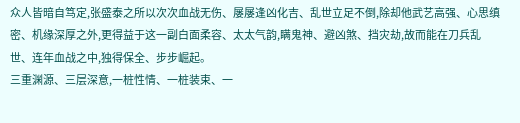众人皆暗自笃定,张盛泰之所以次次血战无伤、屡屡逢凶化吉、乱世立足不倒,除却他武艺高强、心思缜密、机缘深厚之外,更得益于这一副白面柔容、太太气韵,瞒鬼神、避凶煞、挡灾劫,故而能在刀兵乱世、连年血战之中,独得保全、步步崛起。
三重渊源、三层深意,一桩性情、一桩装束、一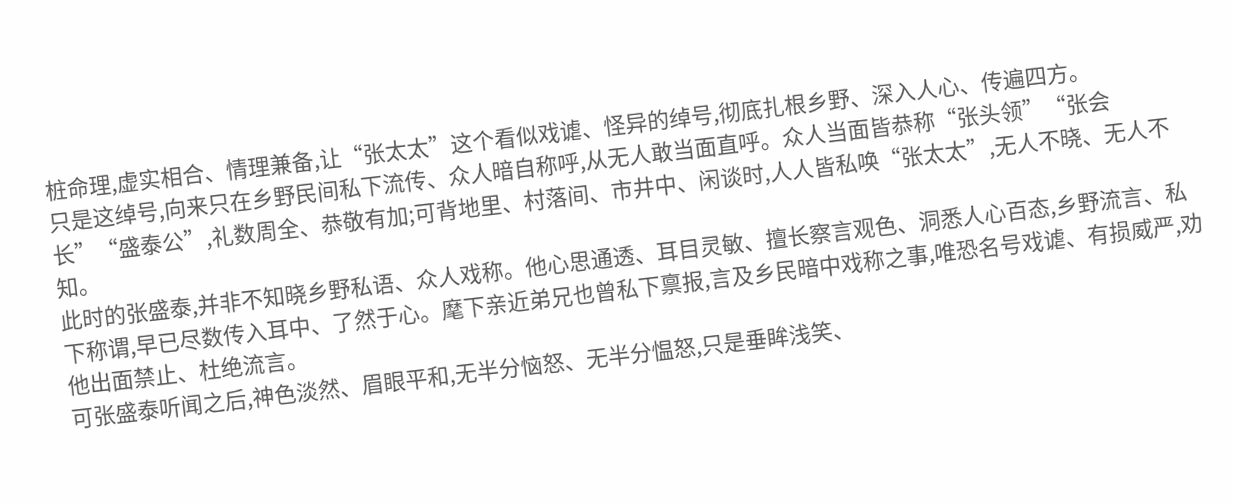桩命理,虚实相合、情理兼备,让“张太太”这个看似戏谑、怪异的绰号,彻底扎根乡野、深入人心、传遍四方。
只是这绰号,向来只在乡野民间私下流传、众人暗自称呼,从无人敢当面直呼。众人当面皆恭称“张头领”“张会长”“盛泰公”,礼数周全、恭敬有加;可背地里、村落间、市井中、闲谈时,人人皆私唤“张太太”,无人不晓、无人不知。
此时的张盛泰,并非不知晓乡野私语、众人戏称。他心思通透、耳目灵敏、擅长察言观色、洞悉人心百态,乡野流言、私下称谓,早已尽数传入耳中、了然于心。麾下亲近弟兄也曾私下禀报,言及乡民暗中戏称之事,唯恐名号戏谑、有损威严,劝他出面禁止、杜绝流言。
可张盛泰听闻之后,神色淡然、眉眼平和,无半分恼怒、无半分愠怒,只是垂眸浅笑、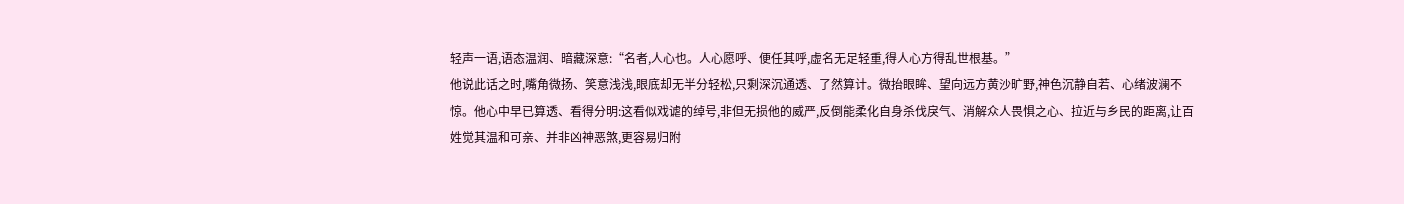轻声一语,语态温润、暗藏深意:“名者,人心也。人心愿呼、便任其呼,虚名无足轻重,得人心方得乱世根基。”
他说此话之时,嘴角微扬、笑意浅浅,眼底却无半分轻松,只剩深沉通透、了然算计。微抬眼眸、望向远方黄沙旷野,神色沉静自若、心绪波澜不惊。他心中早已算透、看得分明:这看似戏谑的绰号,非但无损他的威严,反倒能柔化自身杀伐戾气、消解众人畏惧之心、拉近与乡民的距离,让百姓觉其温和可亲、并非凶神恶煞,更容易归附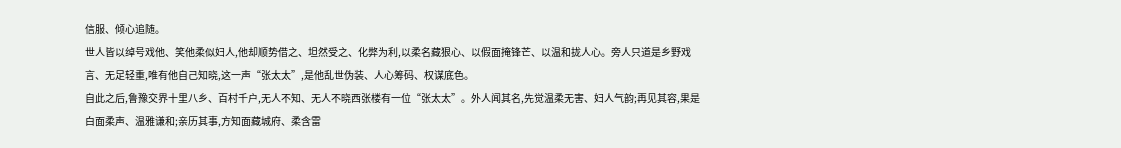信服、倾心追随。
世人皆以绰号戏他、笑他柔似妇人,他却顺势借之、坦然受之、化弊为利,以柔名藏狠心、以假面掩锋芒、以温和拢人心。旁人只道是乡野戏言、无足轻重,唯有他自己知晓,这一声“张太太”,是他乱世伪装、人心筹码、权谋底色。
自此之后,鲁豫交界十里八乡、百村千户,无人不知、无人不晓西张楼有一位“张太太”。外人闻其名,先觉温柔无害、妇人气韵;再见其容,果是白面柔声、温雅谦和;亲历其事,方知面藏城府、柔含雷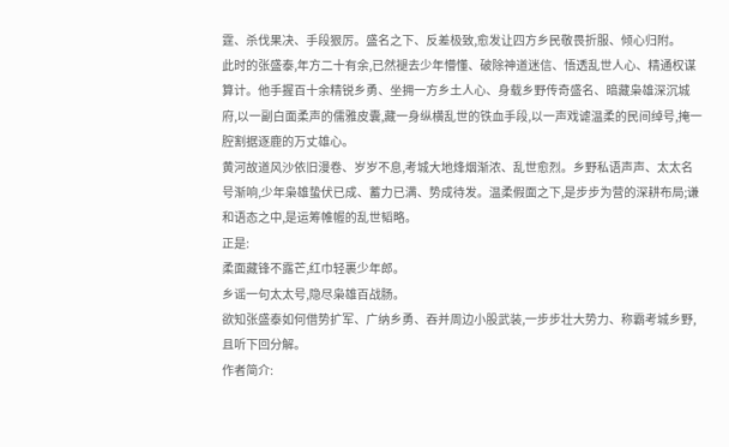霆、杀伐果决、手段狠厉。盛名之下、反差极致,愈发让四方乡民敬畏折服、倾心归附。
此时的张盛泰,年方二十有余,已然褪去少年懵懂、破除神道迷信、悟透乱世人心、精通权谋算计。他手握百十余精锐乡勇、坐拥一方乡土人心、身载乡野传奇盛名、暗藏枭雄深沉城府,以一副白面柔声的儒雅皮囊,藏一身纵横乱世的铁血手段,以一声戏谑温柔的民间绰号,掩一腔割据逐鹿的万丈雄心。
黄河故道风沙依旧漫卷、岁岁不息,考城大地烽烟渐浓、乱世愈烈。乡野私语声声、太太名号渐响,少年枭雄蛰伏已成、蓄力已满、势成待发。温柔假面之下,是步步为营的深耕布局;谦和语态之中,是运筹帷幄的乱世韬略。
正是:
柔面藏锋不露芒,红巾轻裹少年郎。
乡谣一句太太号,隐尽枭雄百战肠。
欲知张盛泰如何借势扩军、广纳乡勇、吞并周边小股武装,一步步壮大势力、称霸考城乡野,且听下回分解。
作者简介: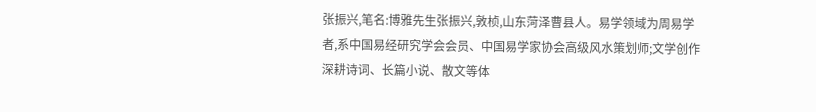张振兴,笔名:博雅先生张振兴,敦桢,山东菏泽曹县人。易学领域为周易学者,系中国易经研究学会会员、中国易学家协会高级风水策划师;文学创作深耕诗词、长篇小说、散文等体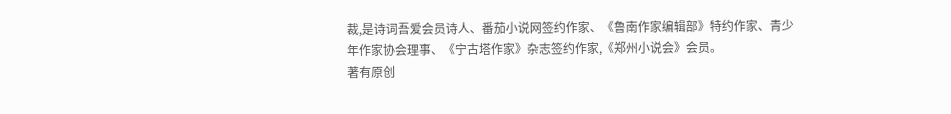裁,是诗词吾爱会员诗人、番茄小说网签约作家、《鲁南作家编辑部》特约作家、青少年作家协会理事、《宁古塔作家》杂志签约作家,《郑州小说会》会员。
著有原创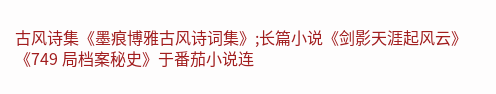古风诗集《墨痕博雅古风诗词集》;长篇小说《剑影天涯起风云》《749 局档案秘史》于番茄小说连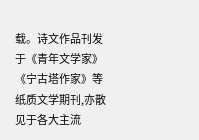载。诗文作品刊发于《青年文学家》《宁古塔作家》等纸质文学期刊,亦散见于各大主流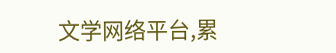文学网络平台,累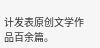计发表原创文学作品百余篇。